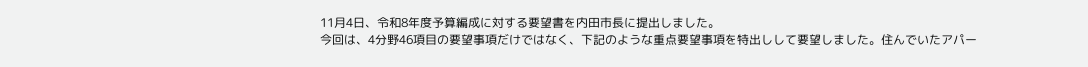11月4日、令和8年度予算編成に対する要望書を内田市長に提出しました。
今回は、4分野46項目の要望事項だけではなく、下記のような重点要望事項を特出しして要望しました。住んでいたアパー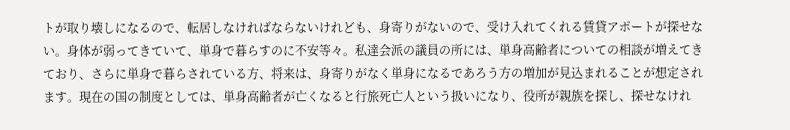トが取り壊しになるので、転居しなければならないけれども、身寄りがないので、受け入れてくれる賃貸アポートが探せない。身体が弱ってきていて、単身で暮らすのに不安等々。私達会派の議員の所には、単身高齢者についての相談が増えてきており、さらに単身で暮らされている方、将来は、身寄りがなく単身になるであろう方の増加が見込まれることが想定されます。現在の国の制度としては、単身高齢者が亡くなると行旅死亡人という扱いになり、役所が親族を探し、探せなけれ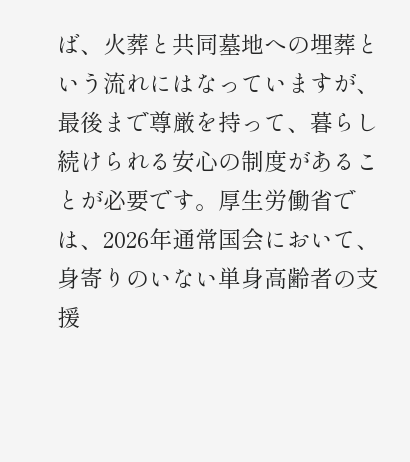ば、火葬と共同墓地への埋葬という流れにはなっていますが、最後まで尊厳を持って、暮らし続けられる安心の制度があることが必要です。厚生労働省では、2026年通常国会において、身寄りのいない単身高齢者の支援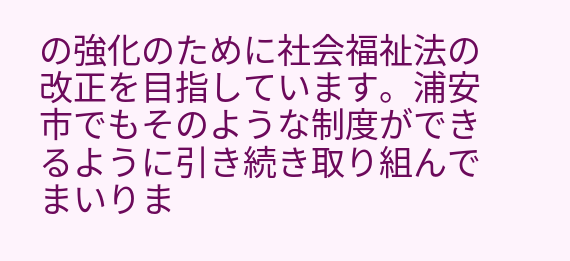の強化のために社会福祉法の改正を目指しています。浦安市でもそのような制度ができるように引き続き取り組んでまいりま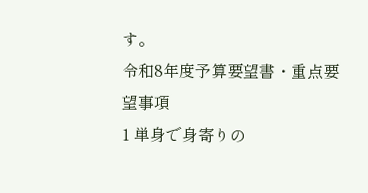す。
令和8年度予算要望書・重点要望事項
1 単身で身寄りの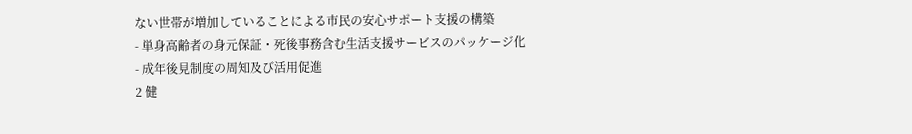ない世帯が増加していることによる市民の安心サポート支援の構築
- 単身高齢者の身元保証・死後事務含む生活支援サービスのパッケージ化
- 成年後見制度の周知及び活用促進
2 健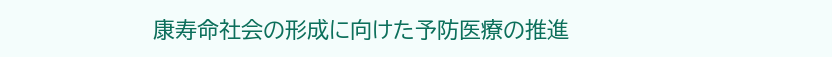康寿命社会の形成に向けた予防医療の推進